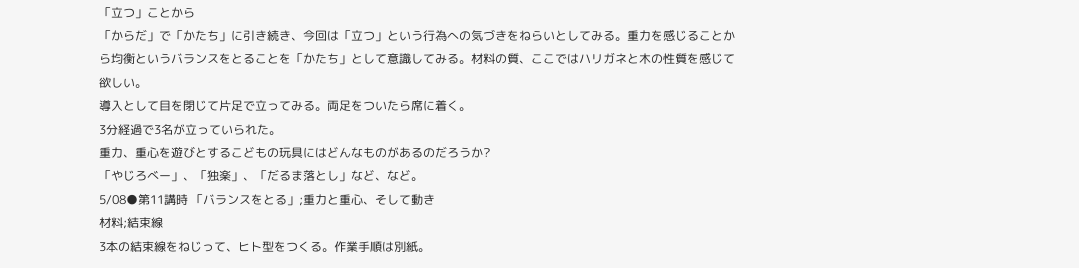「立つ」ことから
「からだ」で「かたち」に引き続き、今回は「立つ」という行為への気づきをねらいとしてみる。重力を感じることから均衡というバランスをとることを「かたち」として意識してみる。材料の質、ここではハリガネと木の性質を感じて欲しい。
導入として目を閉じて片足で立ってみる。両足をついたら席に着く。
3分経過で3名が立っていられた。
重力、重心を遊びとするこどもの玩具にはどんなものがあるのだろうか?
「やじろべー」、「独楽」、「だるま落とし」など、など。
5/08●第11講時 「バランスをとる」;重力と重心、そして動き
材料;結束線
3本の結束線をねじって、ヒト型をつくる。作業手順は別紙。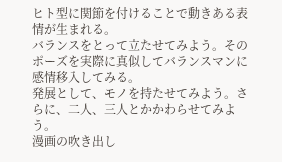ヒト型に関節を付けることで動きある表情が生まれる。
バランスをとって立たせてみよう。そのポーズを実際に真似してバランスマンに感情移入してみる。
発展として、モノを持たせてみよう。さらに、二人、三人とかかわらせてみよう。
漫画の吹き出し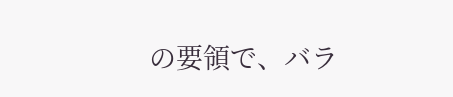の要領で、バラ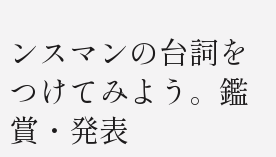ンスマンの台詞をつけてみよう。鑑賞・発表